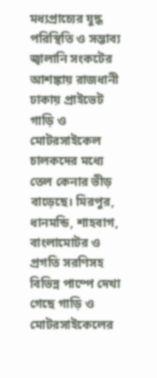মধ্যপ্রাচ্যের যুদ্ধ পরিস্থিতি ও সম্ভাব্য জ্বালানি সংকটের আশঙ্কায় রাজধানী ঢাকায় প্রাইভেট গাড়ি ও মোটরসাইকেল চালকদের মধ্যে তেল কেনার ভীড় বাড়েছে। মিরপুর, ধানমন্ডি, শাহবাগ, বাংলামোটর ও প্রগতি সরণিসহ বিভিন্ন পাম্পে দেখা গেছে গাড়ি ও মোটরসাইকেলের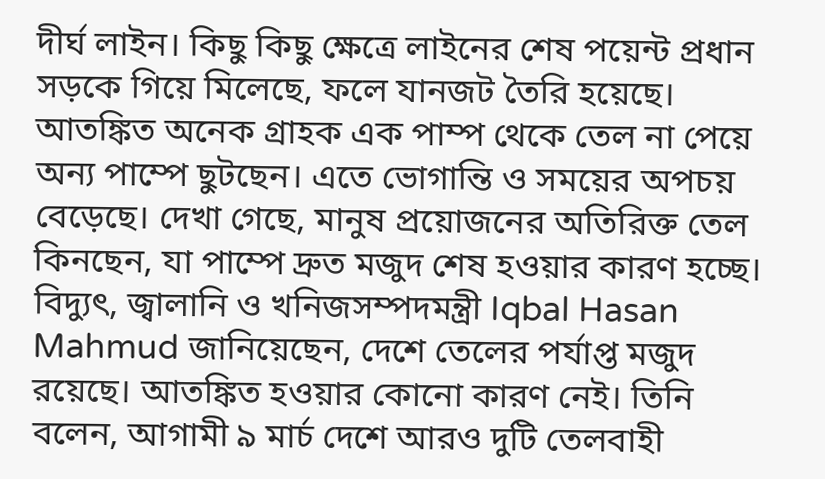দীর্ঘ লাইন। কিছু কিছু ক্ষেত্রে লাইনের শেষ পয়েন্ট প্রধান সড়কে গিয়ে মিলেছে, ফলে যানজট তৈরি হয়েছে।
আতঙ্কিত অনেক গ্রাহক এক পাম্প থেকে তেল না পেয়ে অন্য পাম্পে ছুটছেন। এতে ভোগান্তি ও সময়ের অপচয় বেড়েছে। দেখা গেছে, মানুষ প্রয়োজনের অতিরিক্ত তেল কিনছেন, যা পাম্পে দ্রুত মজুদ শেষ হওয়ার কারণ হচ্ছে।
বিদ্যুৎ, জ্বালানি ও খনিজসম্পদমন্ত্রী Iqbal Hasan Mahmud জানিয়েছেন, দেশে তেলের পর্যাপ্ত মজুদ রয়েছে। আতঙ্কিত হওয়ার কোনো কারণ নেই। তিনি বলেন, আগামী ৯ মার্চ দেশে আরও দুটি তেলবাহী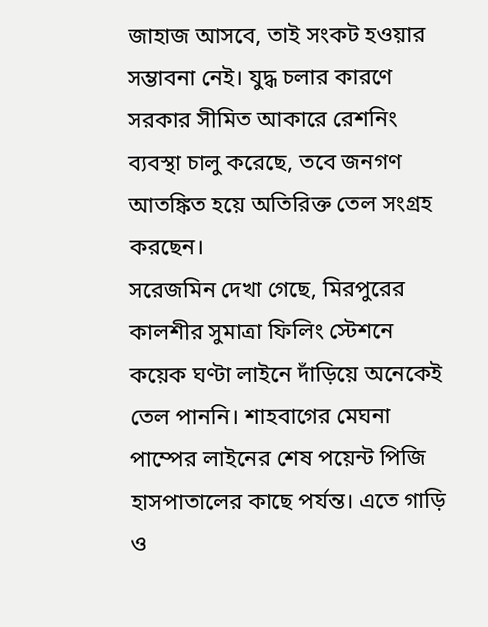জাহাজ আসবে, তাই সংকট হওয়ার সম্ভাবনা নেই। যুদ্ধ চলার কারণে সরকার সীমিত আকারে রেশনিং ব্যবস্থা চালু করেছে, তবে জনগণ আতঙ্কিত হয়ে অতিরিক্ত তেল সংগ্রহ করছেন।
সরেজমিন দেখা গেছে, মিরপুরের কালশীর সুমাত্রা ফিলিং স্টেশনে কয়েক ঘণ্টা লাইনে দাঁড়িয়ে অনেকেই তেল পাননি। শাহবাগের মেঘনা পাম্পের লাইনের শেষ পয়েন্ট পিজি হাসপাতালের কাছে পর্যন্ত। এতে গাড়ি ও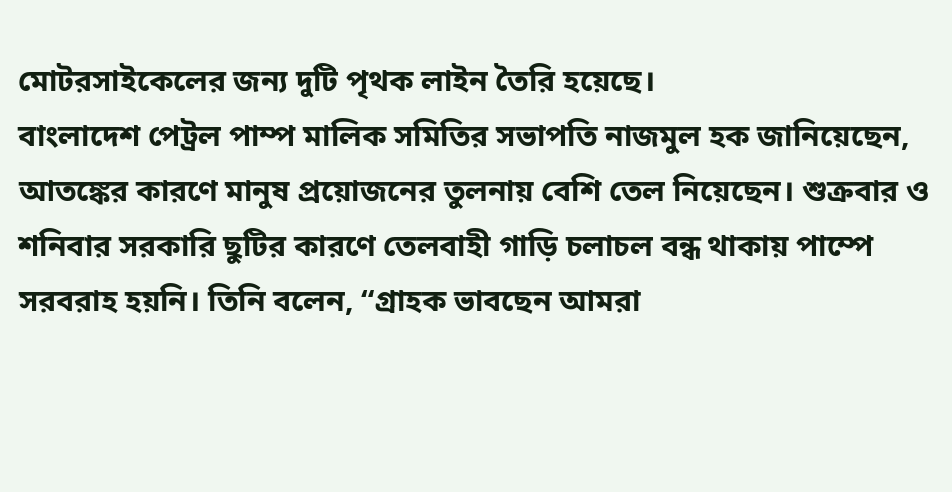মোটরসাইকেলের জন্য দুটি পৃথক লাইন তৈরি হয়েছে।
বাংলাদেশ পেট্রল পাম্প মালিক সমিতির সভাপতি নাজমুল হক জানিয়েছেন, আতঙ্কের কারণে মানুষ প্রয়োজনের তুলনায় বেশি তেল নিয়েছেন। শুক্রবার ও শনিবার সরকারি ছুটির কারণে তেলবাহী গাড়ি চলাচল বন্ধ থাকায় পাম্পে সরবরাহ হয়নি। তিনি বলেন, “গ্রাহক ভাবছেন আমরা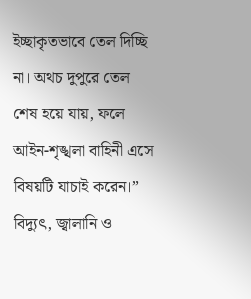ইচ্ছাকৃতভাবে তেল দিচ্ছি না। অথচ দুপুরে তেল শেষ হয়ে যায়, ফলে আইন-শৃঙ্খলা বাহিনী এসে বিষয়টি যাচাই করেন।”
বিদ্যুৎ, জ্বালানি ও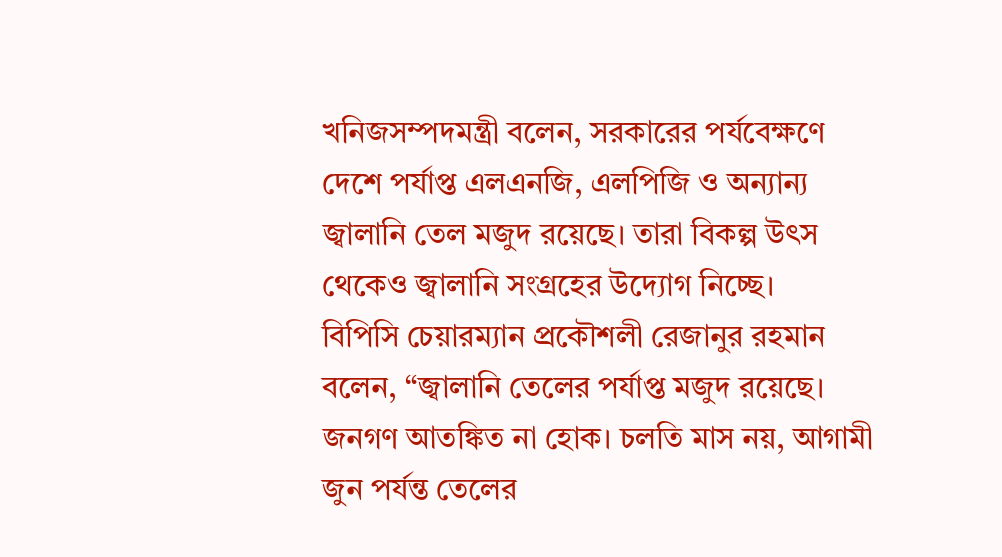খনিজসম্পদমন্ত্রী বলেন, সরকারের পর্যবেক্ষণে দেশে পর্যাপ্ত এলএনজি, এলপিজি ও অন্যান্য জ্বালানি তেল মজুদ রয়েছে। তারা বিকল্প উৎস থেকেও জ্বালানি সংগ্রহের উদ্যোগ নিচ্ছে।
বিপিসি চেয়ারম্যান প্রকৌশলী রেজানুর রহমান বলেন, “জ্বালানি তেলের পর্যাপ্ত মজুদ রয়েছে। জনগণ আতঙ্কিত না হোক। চলতি মাস নয়, আগামী জুন পর্যন্ত তেলের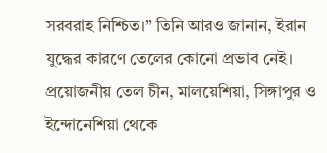সরবরাহ নিশ্চিত।” তিনি আরও জানান, ইরান যুদ্ধের কারণে তেলের কোনো প্রভাব নেই। প্রয়োজনীয় তেল চীন, মালয়েশিয়া, সিঙ্গাপুর ও ইন্দোনেশিয়া থেকে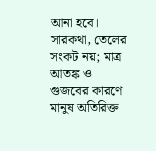আনা হবে।
সারকথা, তেলের সংকট নয়; মাত্র আতঙ্ক ও গুজবের কারণে মানুষ অতিরিক্ত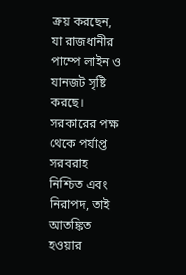ক্রয় করছেন, যা রাজধানীর পাম্পে লাইন ও যানজট সৃষ্টি করছে। সরকারের পক্ষ থেকে পর্যাপ্ত সরবরাহ নিশ্চিত এবং নিরাপদ, তাই আতঙ্কিত হওয়ার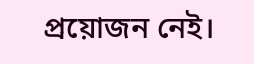প্রয়োজন নেই।